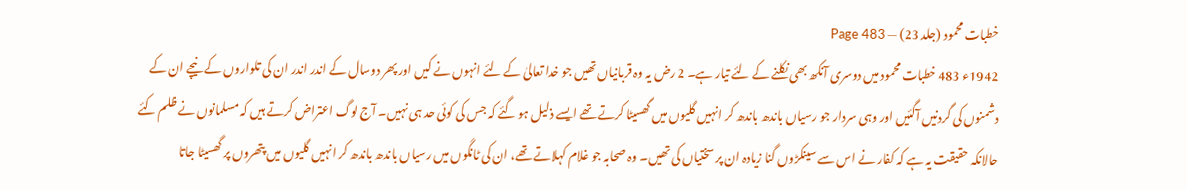خطبات محمود (جلد 23) — Page 483
1942ء 483 خطبات محمود میں دوسری آنکھ بھی نکلنے کے لئے تیار ہے۔ 2 رض یہ وہ قربانیاں تھیں جو خدا تعالیٰ کے لئے انہوں نے کیں اور پھر دوسال کے اندر اندر ان کی تلواروں کے نیچے ان کے دشمنوں کی گردنیں آگئیں اور وہی سردار جو رسیاں باندھ باندھ کر انہیں گلیوں میں گھسیٹا کرتے تھے ایسے ذلیل ہو گئے کہ جس کی کوئی حد ہی نہیں۔ آج لوگ اعتراض کرتے ہیں کہ مسلمانوں نے ظلم کئے حالانکہ حقیقت یہ ہے کہ کفار نے اس سے سینکڑوں گنا زیادہ ان پر سختیاں کی تھیں۔ وہ صحابہ جو غلام کہلاتے تھے، ان کی ٹانگوں میں رسیاں باندھ باندھ کر انہیں گلیوں میں پتھروں پر گھسیٹا جاتا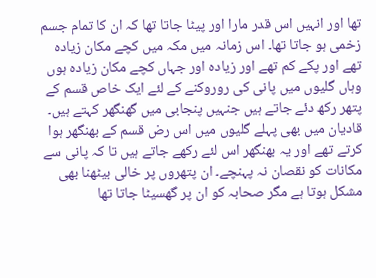تھا اور انہیں اس قدر مارا اور پیٹا جاتا تھا کہ ان کا تمام جسم زخمی ہو جاتا تھا۔ اس زمانہ میں مکہ میں کچے مکان زیادہ تھے اور پکے کم تھے اور زیادہ اور جہاں کچے مکان زیادہ ہوں وہاں گلیوں میں پانی کی روروکنے کے لئے ایک خاص قسم کے پتھر رکھ دئے جاتے ہیں جنہیں پنجابی میں گھنگھر کہتے ہیں۔ قادیان میں بھی پہلے گلیوں میں اس رض قسم کے بھنگھر ہوا کرتے تھے اور یہ بھنگھر اس لئے رکھے جاتے ہیں تا کہ پانی سے مکانات کو نقصان نہ پہنچے۔ ان پتھروں پر خالی بیٹھنا بھی مشکل ہوتا ہے مگر صحابہ کو ان پر گھسیٹا جاتا تھا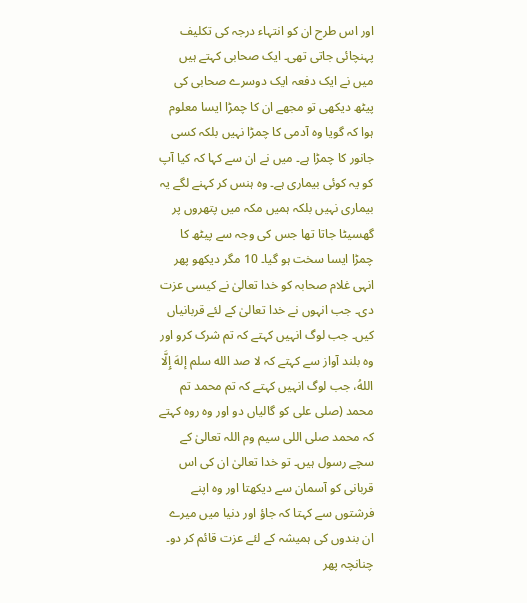اور اس طرح ان کو انتہاء درجہ کی تکلیف پہنچائی جاتی تھی۔ ایک صحابی کہتے ہیں میں نے ایک دفعہ ایک دوسرے صحابی کی پیٹھ دیکھی تو مجھے ان کا چمڑا ایسا معلوم ہوا کہ گویا وہ آدمی کا چمڑا نہیں بلکہ کسی جانور کا چمڑا ہے۔ میں نے ان سے کہا کہ کیا آپ کو یہ کوئی بیماری ہے۔ وہ ہنس کر کہنے لگے یہ بیماری نہیں بلکہ ہمیں مکہ میں پتھروں پر گھسیٹا جاتا تھا جس کی وجہ سے پیٹھ کا چمڑا ایسا سخت ہو گیا۔ 10 مگر دیکھو پھر انہی غلام صحابہ کو خدا تعالیٰ نے کیسی عزت دی۔ جب انہوں نے خدا تعالیٰ کے لئے قربانیاں کیں۔ جب لوگ انہیں کہتے کہ تم شرک کرو اور وہ بلند آواز سے کہتے کہ لا صد الله سلم إلهَ إِلَّا اللهُ، جب لوگ انہیں کہتے کہ تم محمد تم محمد (صلی علی کو گالیاں دو اور وہ روہ کہتے کہ محمد صلی اللی سیم وم اللہ تعالیٰ کے سچے رسول ہیں۔ تو خدا تعالیٰ ان کی اس قربانی کو آسمان سے دیکھتا اور وہ اپنے فرشتوں سے کہتا کہ جاؤ اور دنیا میں میرے ان بندوں کی ہمیشہ کے لئے عزت قائم کر دو۔ چنانچہ پھر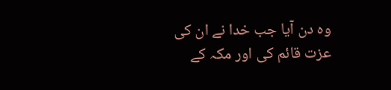وہ دن آیا جب خدا نے ان کی عزت قائم کی اور مکہ کے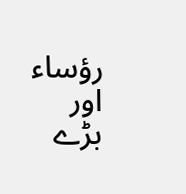رؤساء اور بڑے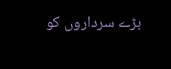بڑے سرداروں کو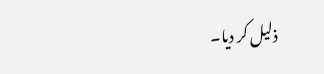ذلیل کر دیا۔